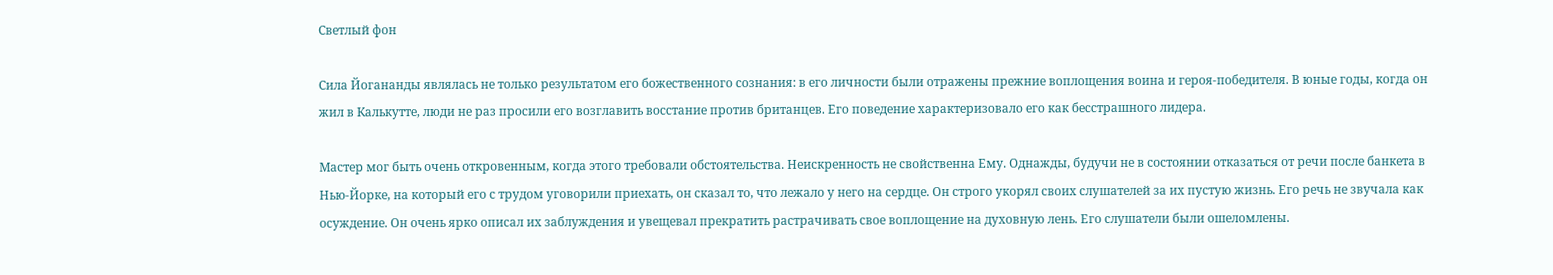Светлый фон

Сила Йогананды являлась не только результатом его божественного сознания: в его личности были отражены прежние воплощения воина и героя-победителя. В юные годы, когда он жил в Калькутте, люди не раз просили его возглавить восстание против британцев. Его поведение характеризовало его как бесстрашного лидера.

Мастер мог быть очень откровенным, когда этого требовали обстоятельства. Неискренность не свойственна Ему. Однажды, будучи не в состоянии отказаться от речи после банкета в Нью-Йорке, на который его с трудом уговорили приехать, он сказал то, что лежало у него на сердце. Он строго укорял своих слушателей за их пустую жизнь. Его речь не звучала как осуждение. Он очень ярко описал их заблуждения и увещевал прекратить растрачивать свое воплощение на духовную лень. Его слушатели были ошеломлены.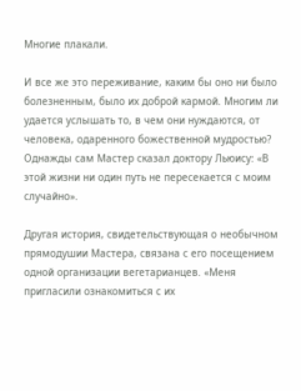Многие плакали.

И все же это переживание, каким бы оно ни было болезненным, было их доброй кармой. Многим ли удается услышать то, в чем они нуждаются, от человека, одаренного божественной мудростью? Однажды сам Мастер сказал доктору Льюису: «В этой жизни ни один путь не пересекается с моим случайно».

Другая история, свидетельствующая о необычном прямодушии Мастера, связана с его посещением одной организации вегетарианцев. «Меня пригласили ознакомиться с их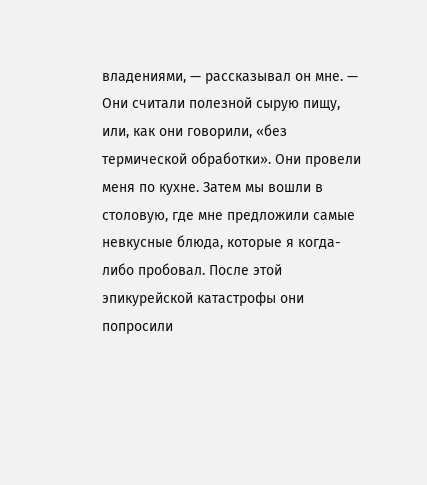владениями, — рассказывал он мне. — Они считали полезной сырую пищу, или, как они говорили, «без термической обработки». Они провели меня по кухне. Затем мы вошли в столовую, где мне предложили самые невкусные блюда, которые я когда-либо пробовал. После этой эпикурейской катастрофы они попросили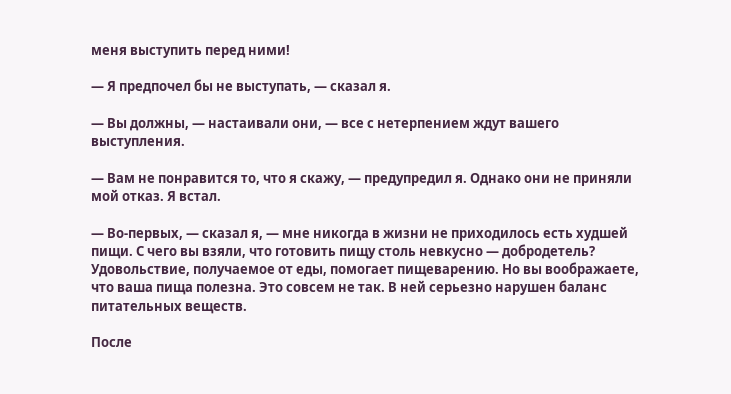меня выступить перед ними!

— Я предпочел бы не выступать, — сказал я.

— Вы должны, — настаивали они, — все с нетерпением ждут вашего выступления.

— Вам не понравится то, что я скажу, — предупредил я. Однако они не приняли мой отказ. Я встал.

— Во-первых, — сказал я, — мне никогда в жизни не приходилось есть худшей пищи. С чего вы взяли, что готовить пищу столь невкусно — добродетель? Удовольствие, получаемое от еды, помогает пищеварению. Но вы воображаете, что ваша пища полезна. Это совсем не так. В ней серьезно нарушен баланс питательных веществ.

После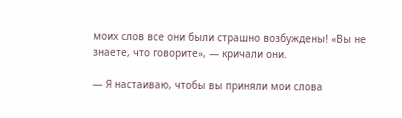моих слов все они были страшно возбуждены! «Вы не знаете, что говорите», — кричали они.

— Я настаиваю, чтобы вы приняли мои слова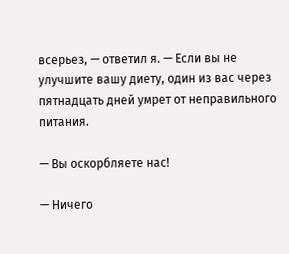всерьез, — ответил я. — Если вы не улучшите вашу диету, один из вас через пятнадцать дней умрет от неправильного питания.

— Вы оскорбляете нас!

— Ничего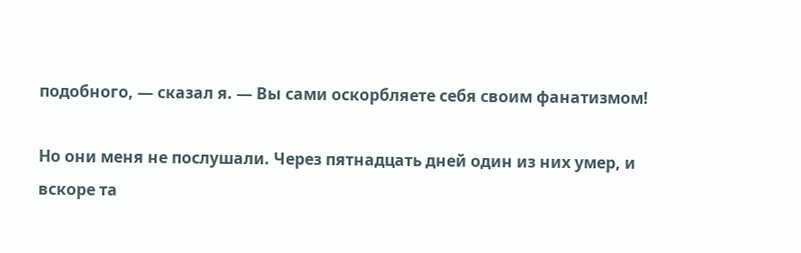подобного, — сказал я. — Вы сами оскорбляете себя своим фанатизмом!

Но они меня не послушали. Через пятнадцать дней один из них умер, и вскоре та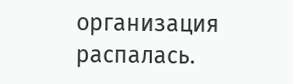организация распалась.